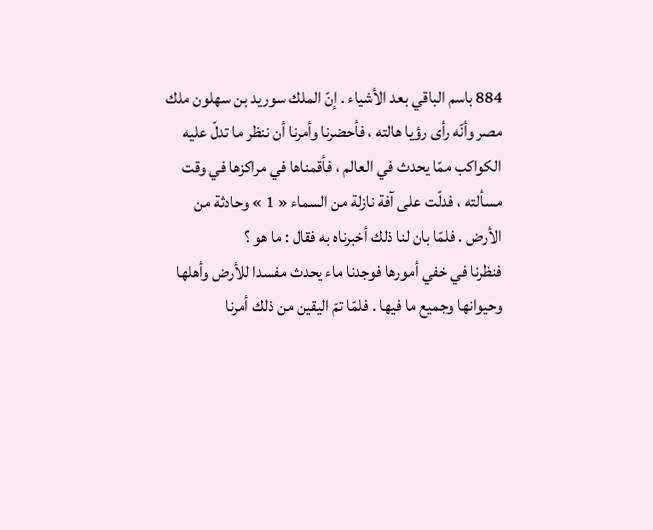884 باسم الباقي بعد الأشياء . إنّ الملك سوريد بن سهلون ملك مصر وأنّه رأى رؤيا هالته ، فأحضرنا وأمرنا أن ننظر ما تدلّ عليه الكواكب ممّا يحدث في العالم ، فأقمناها في مراكزها في وقت مسألته ، فدلّت على آفة نازلة من السماء « 1 » وحادثة من الأرض . فلمّا بان لنا ذلك أخبرناه به فقال : ما هو ؟
فنظرنا في خفي أمورها فوجدنا ماء يحدث مفسدا للأرض وأهلها وحيوانها وجميع ما فيها . فلمّا تمّ اليقين من ذلك أمرنا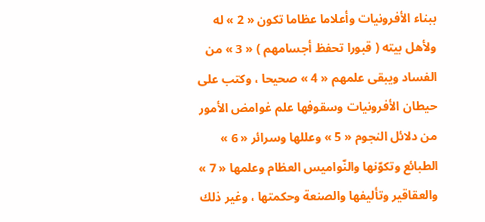ببناء الأفرونيات وأعلاما عظاما تكون « 2 » له ولأهل بيته ( قبورا تحفظ أجسامهم ) « 3 » من الفساد ويبقى علمهم « 4 » صحيحا ، وكتب على حيطان الأفرونيات وسقوفها علم غوامض الأمور من دلائل النجوم « 5 » وعللها وسرائر « 6 » الطبائع وتكوّنها والنّواميس العظام وعلمها « 7 » والعقاقير وتأليفها والصنعة وحكمتها ، وغير ذلك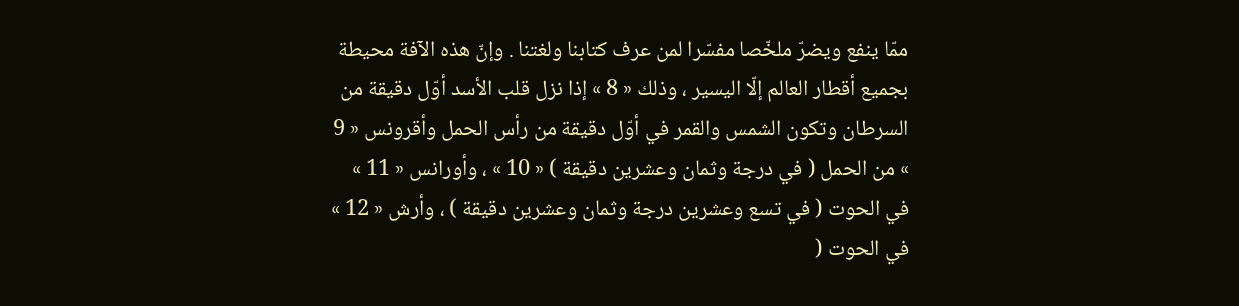ممّا ينفع ويضرّ ملخّصا مفسّرا لمن عرف كتابنا ولغتنا . وإنّ هذه الآفة محيطة بجميع أقطار العالم إلّا اليسير ، وذلك « 8 » إذا نزل قلب الأسد أوّل دقيقة من السرطان وتكون الشمس والقمر في أوّل دقيقة من رأس الحمل وأقرونس « 9 » من الحمل ( في درجة وثمان وعشرين دقيقة ) « 10 » ، وأورانس « 11 » في الحوت ( في تسع وعشرين درجة وثمان وعشرين دقيقة ) ، وأرش « 12 » في الحوت (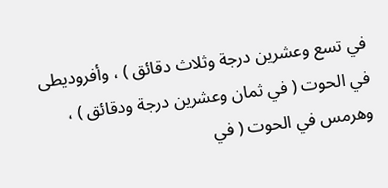في تسع وعشرين درجة وثلاث دقائق ) ، وأفروديطى في الحوت ( في ثمان وعشرين درجة ودقائق ) ، وهرمس في الحوت ( في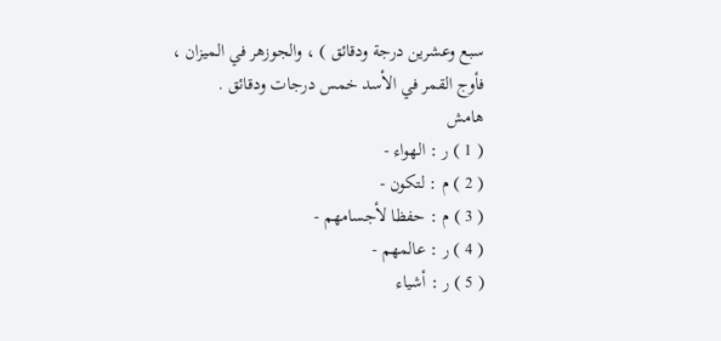سبع وعشرين درجة ودقائق ) ، والجوزهر في الميزان ، فأوج القمر في الأسد خمس درجات ودقائق .
هامش
( 1 ) ر : الهواء -
( 2 ) م : لتكون -
( 3 ) م : حفظا لأجسامهم -
( 4 ) ر : عالمهم -
( 5 ) ر : أشياء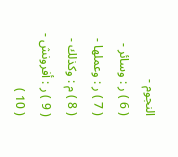النجوم -
( 6 ) ر : وسائر -
( 7 ) ر : وعملها -
( 8 ) م : وكذلك -
( 9 ) ر : أفرونش -
( 10 )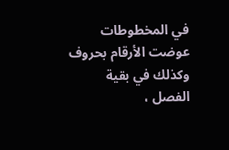في المخطوطات عوضت الأرقام بحروف وكذلك في بقية الفصل ،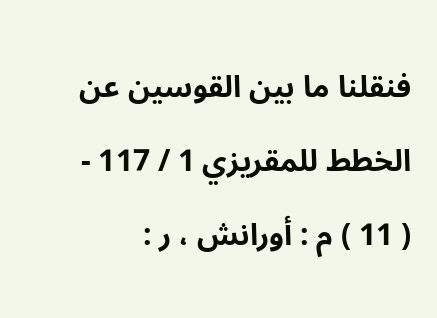فنقلنا ما بين القوسين عن الخطط للمقريزي 1 / 117 -
( 11 ) م : أورانش ، ر :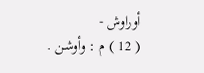أوراوش -
( 12 ) م : وأوشن .